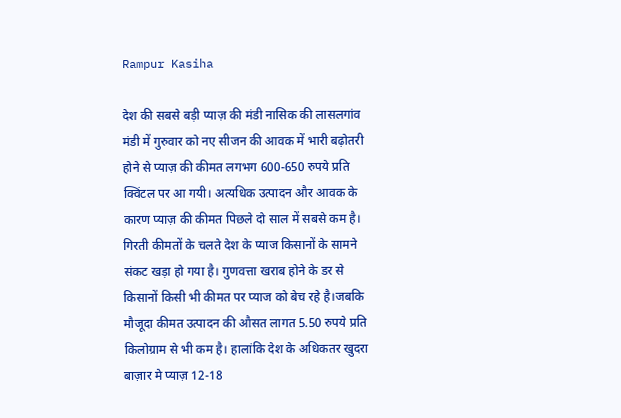Rampur Kasiha

देश की सबसे बड़ी प्याज़ की मंडी नासिक की लासलगांव मंडी में गुरुवार को नए सीजन की आवक में भारी बढ़ोतरी होने से प्याज़ की कीमत लगभग 600-650 रुपये प्रति क्विंटल पर आ गयी। अत्यधिक उत्पादन और आवक के कारण प्याज़ की कीमत पिछले दो साल में सबसे कम है। गिरती कीमतों के चलते देश के प्याज किसानों के सामने संकट खड़ा हो गया है। गुणवत्ता खराब होने के डर से किसानों किसी भी कीमत पर प्याज को बेच रहे है।जबकि मौजूदा कीमत उत्पादन की औसत लागत 5.50 रुपये प्रति किलोग्राम से भी कम है। हालांकि देश के अधिकतर खुदरा बाज़ार मे प्याज़ 12-18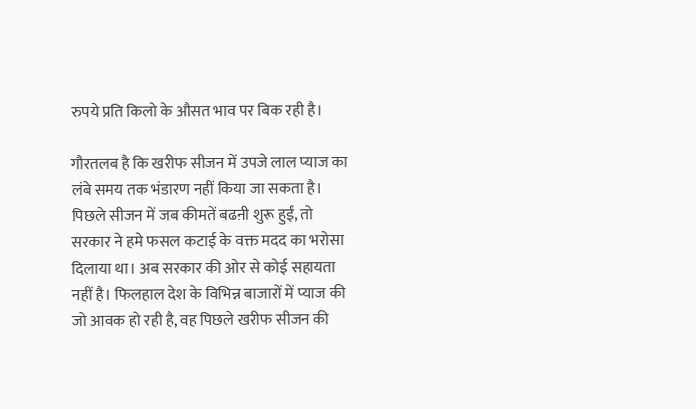रुपये प्रति किलो के औसत भाव पर बिक रही है।

गौरतलब है कि खरीफ सीजन में उपजे लाल प्याज का लंबे समय तक भंडारण नहीं किया जा सकता है। पिछले सीजन में जब कीमतें बढऩी शुरू हुईं, तो सरकार ने हमे फसल कटाई के वक्त मदद का भरोसा दिलाया था। अब सरकार की ओर से कोई सहायता नहीं है। फिलहाल देश के विभिन्न बाजारों में प्याज की जो आवक हो रही है, वह पिछले खरीफ सीजन की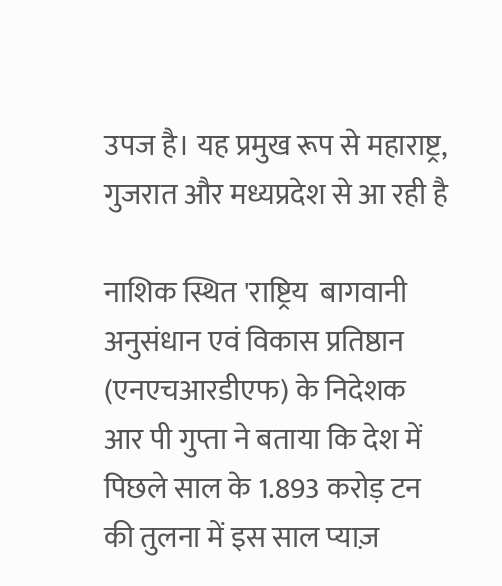उपज है। यह प्रमुख रूप से महाराष्ट्र, गुजरात और मध्यप्रदेश से आ रही है

नाशिक स्थित 'राष्ट्रिय  बागवानी अनुसंधान एवं विकास प्रतिष्ठान (एनएचआरडीएफ) के निदेशक आर पी गुप्ता ने बताया कि देश में पिछले साल के 1.893 करोड़ टन की तुलना में इस साल प्याज़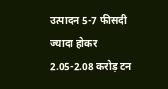उत्पादन 5-7 फीसदी ज्यादा होकर 2.05-2.08 करोड़ टन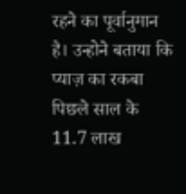रहने का पूर्वानुमान है। उन्होने बताया कि प्याज़ का रकबा पिछले साल के 11.7 लाख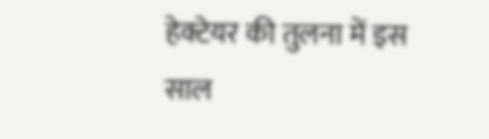हेक्टेयर की तुलना में इस साल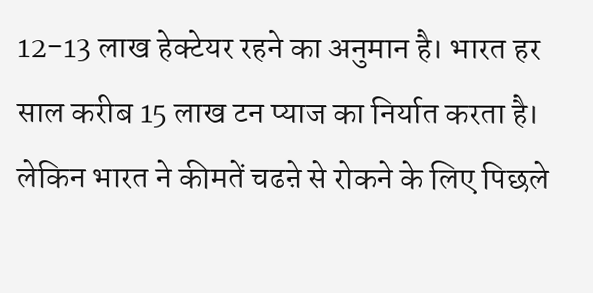12-13 लाख हेक्टेयर रहने का अनुमान है। भारत हर साल करीब 15 लाख टन प्याज का निर्यात करता है। लेकिन भारत ने कीमतें चढऩे से रोकने के लिए पिछले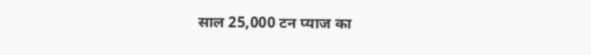साल 25,000 टन प्याज का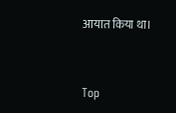आयात किया था।


Top